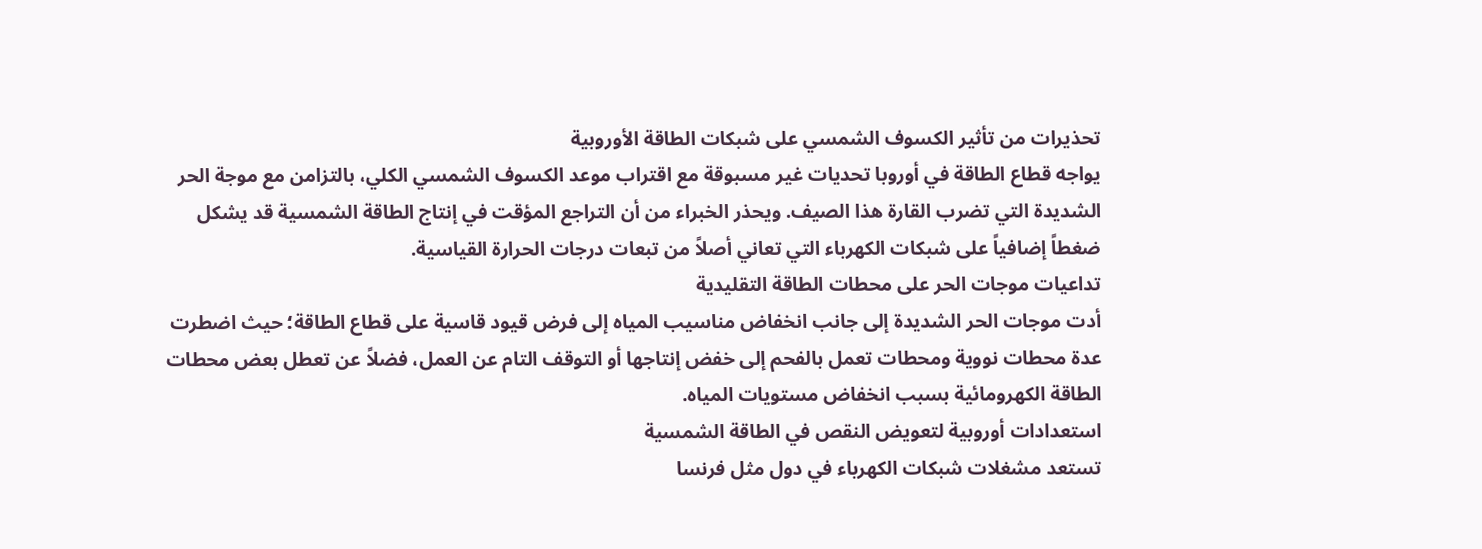تحذيرات من تأثير الكسوف الشمسي على شبكات الطاقة الأوروبية
يواجه قطاع الطاقة في أوروبا تحديات غير مسبوقة مع اقتراب موعد الكسوف الشمسي الكلي، بالتزامن مع موجة الحر الشديدة التي تضرب القارة هذا الصيف. ويحذر الخبراء من أن التراجع المؤقت في إنتاج الطاقة الشمسية قد يشكل ضغطاً إضافياً على شبكات الكهرباء التي تعاني أصلاً من تبعات درجات الحرارة القياسية.
تداعيات موجات الحر على محطات الطاقة التقليدية
أدت موجات الحر الشديدة إلى جانب انخفاض مناسيب المياه إلى فرض قيود قاسية على قطاع الطاقة؛ حيث اضطرت عدة محطات نووية ومحطات تعمل بالفحم إلى خفض إنتاجها أو التوقف التام عن العمل، فضلاً عن تعطل بعض محطات الطاقة الكهرومائية بسبب انخفاض مستويات المياه.
استعدادات أوروبية لتعويض النقص في الطاقة الشمسية
تستعد مشغلات شبكات الكهرباء في دول مثل فرنسا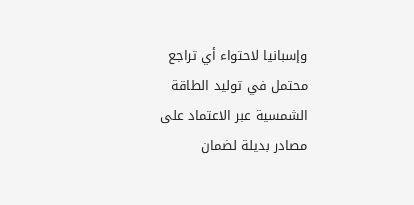وإسبانيا لاحتواء أي تراجع محتمل في توليد الطاقة الشمسية عبر الاعتماد على مصادر بديلة لضمان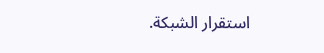استقرار الشبكة.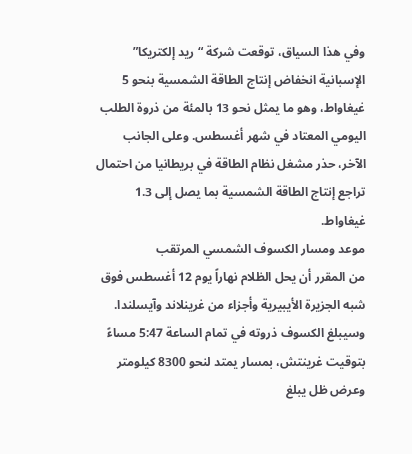وفي هذا السياق، توقعت شركة “ريد إلكتريكا” الإسبانية انخفاض إنتاج الطاقة الشمسية بنحو 5 غيغاواط، وهو ما يمثل نحو 13 بالمئة من ذروة الطلب اليومي المعتاد في شهر أغسطس. وعلى الجانب الآخر، حذر مشغل نظام الطاقة في بريطانيا من احتمال تراجع إنتاج الطاقة الشمسية بما يصل إلى 1.3 غيغاواط.
موعد ومسار الكسوف الشمسي المرتقب
من المقرر أن يحل الظلام نهاراً يوم 12 أغسطس فوق شبه الجزيرة الأيبيرية وأجزاء من غرينلاند وآيسلندا. وسيبلغ الكسوف ذروته في تمام الساعة 5:47 مساءً بتوقيت غرينتش، بمسار يمتد لنحو 8300 كيلومتر وعرض ظل يبلغ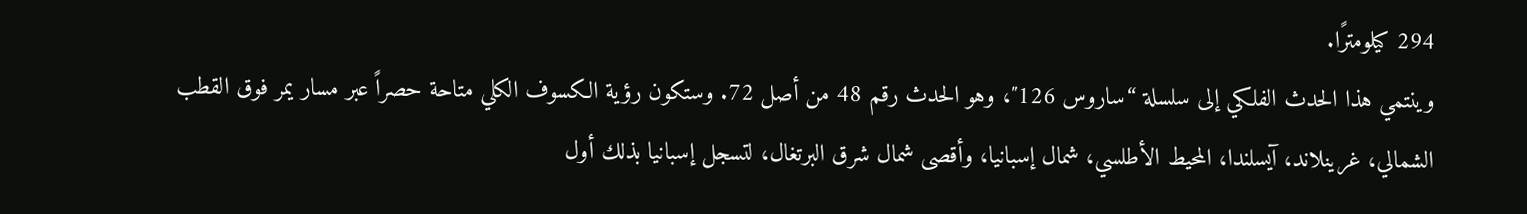294 كيلومترًا.
وينتمي هذا الحدث الفلكي إلى سلسلة “ساروس 126″، وهو الحدث رقم 48 من أصل 72. وستكون رؤية الكسوف الكلي متاحة حصراً عبر مسار يمر فوق القطب الشمالي، غرينلاند، آيسلندا، المحيط الأطلسي، شمال إسبانيا، وأقصى شمال شرق البرتغال، لتسجل إسبانيا بذلك أول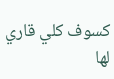كسوف كلي قاري لها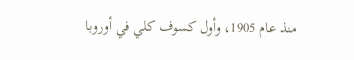منذ عام 1905، وأول كسوف كلي في أوروبا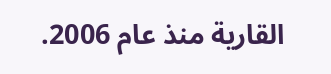القارية منذ عام 2006.